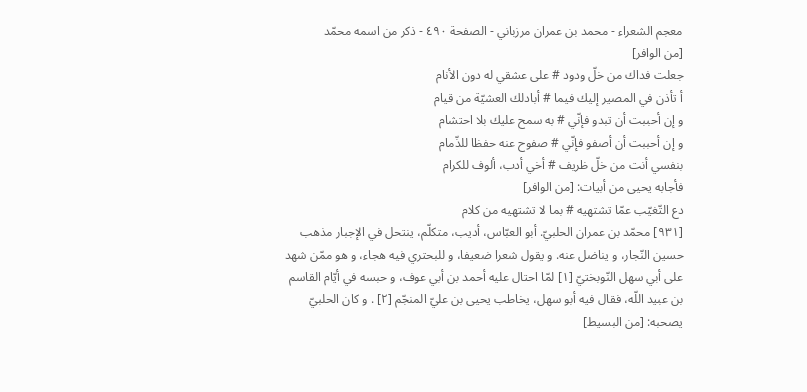معجم الشعراء - محمد بن عمران مرزباني - الصفحة ٤٩٠ - ذكر من اسمه محمّد
[من الوافر]
جعلت فداك من خلّ ودود # على عشقي له دون الأنام
أ تأذن في المصير إليك فيما # أبادلك العشيّة من قيام
و إن أحببت أن تبدو فإنّي # به سمح عليك بلا احتشام
و إن أحببت أن أصفو فإنّي # صفوح عنه حفظا للذّمام
بنفسي أنت من خلّ ظريف # أخي أدب، ألوف للكرام
فأجابه يحيى من أبيات: [من الوافر]
دع التّغيّب عمّا تشتهيه # بما لا تشتهيه من كلام
[٩٣١] محمّد بن عمران الحلبيّ. أبو العبّاس، أديب، متكلّم، ينتحل في الإجبار مذهب حسين النّجار، و يناضل عنه. و يقول شعرا ضعيفا، و للبحتري فيه هجاء، و هو ممّن شهد على أبي سهل النّوبختيّ [١] لمّا احتال عليه أحمد بن أبي عوف، و حبسه في أيّام القاسم بن عبيد اللّه، فقال فيه أبو سهل، يخاطب يحيى بن عليّ المنجّم [٢] . و كان الحلبيّ يصحبه: [من البسيط]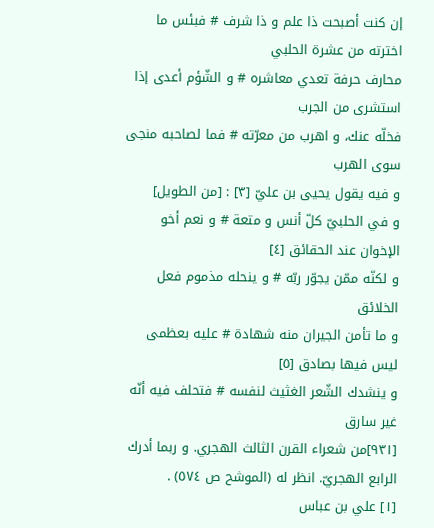إن كنت أصبحت ذا علم و ذا شرف # فبئس ما اخترته من عشرة الحلبي
محارف حرفة تعدي معاشره # و الشّؤم أعدى إذا استشرى من الجرب
فخلّه عنك، و اهرب من معرّته # فما لصاحبه منجى سوى الهرب
و فيه يقول يحيى بن عليّ [٣] : [من الطويل]
و في الحلبيّ كلّ أنس و متعة # و نعم أخو الإخوان عند الحقائق [٤]
و لكنّه ممّن يجوّر ربّه # و ينحله مذموم فعل الخلائق
و ما تأمن الجيران منه شهادة # عليه بعظمى ليس فيها بصادق [٥]
و ينشدك الشّعر الغثيث لنفسه # فتحلف فيه أنّه غير سارق
[٩٣١]من شعراء القرن الثالث الهجري. و ربما أدرك الرابع الهجريّ. انظر له (الموشح ص ٥٧٤) .
[١] علي بن عباس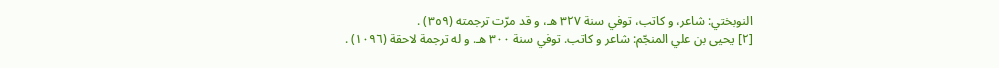النوبختي: شاعر، و كاتب، توفي سنة ٣٢٧ هـ، و قد مرّت ترجمته (٣٥٩) .
[٢] يحيى بن علي المنجّم: شاعر و كاتب. توفي سنة ٣٠٠ هـ. و له ترجمة لاحقة (١٠٩٦) .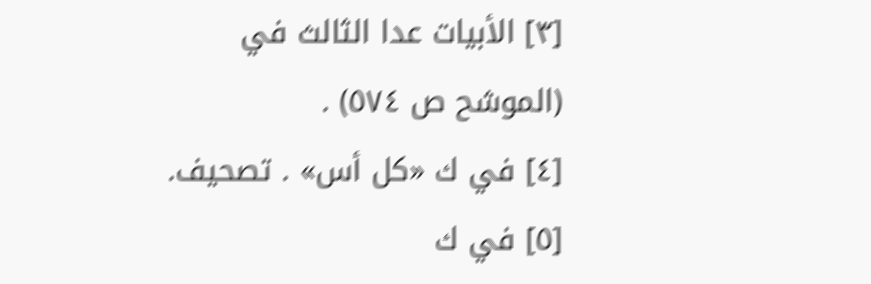[٣] الأبيات عدا الثالث في (الموشح ص ٥٧٤) .
[٤] في ك «كل أس» . تصحيف.
[٥] في ك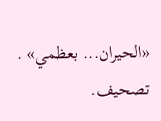«الحيران... بعظمي» . تصحيف.